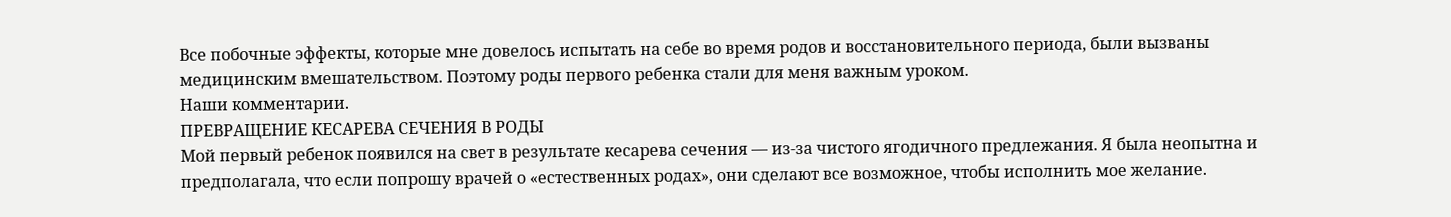Все побочные эффекты, которые мне довелось испытать на себе во время родов и восстановительного периода, были вызваны медицинским вмешательством. Поэтому роды первого ребенка стали для меня важным уроком.
Наши комментарии.
ПРЕВРАЩЕНИЕ КЕСАРЕВА СЕЧЕНИЯ В РОДЫ
Мой первый ребенок появился на свет в результате кесарева сечения — из-за чистого ягодичного предлежания. Я была неопытна и предполагала, что если попрошу врачей о «естественных родах», они сделают все возможное, чтобы исполнить мое желание.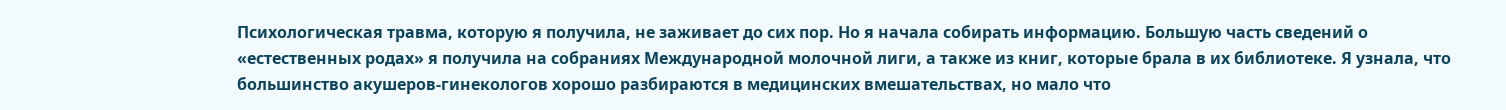Психологическая травма, которую я получила, не заживает до сих пор. Но я начала собирать информацию. Большую часть сведений о «естественных родах» я получила на собраниях Международной молочной лиги, а также из книг, которые брала в их библиотеке. Я узнала, что большинство акушеров-гинекологов хорошо разбираются в медицинских вмешательствах, но мало что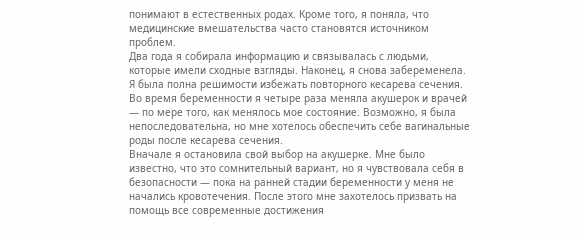понимают в естественных родах. Кроме того, я поняла, что медицинские вмешательства часто становятся источником проблем.
Два года я собирала информацию и связывалась с людьми, которые имели сходные взгляды. Наконец, я снова забеременела. Я была полна решимости избежать повторного кесарева сечения. Во время беременности я четыре раза меняла акушерок и врачей — по мере того, как менялось мое состояние. Возможно, я была непоследовательна, но мне хотелось обеспечить себе вагинальные роды после кесарева сечения.
Вначале я остановила свой выбор на акушерке. Мне было известно, что это сомнительный вариант, но я чувствовала себя в безопасности — пока на ранней стадии беременности у меня не начались кровотечения. После этого мне захотелось призвать на помощь все современные достижения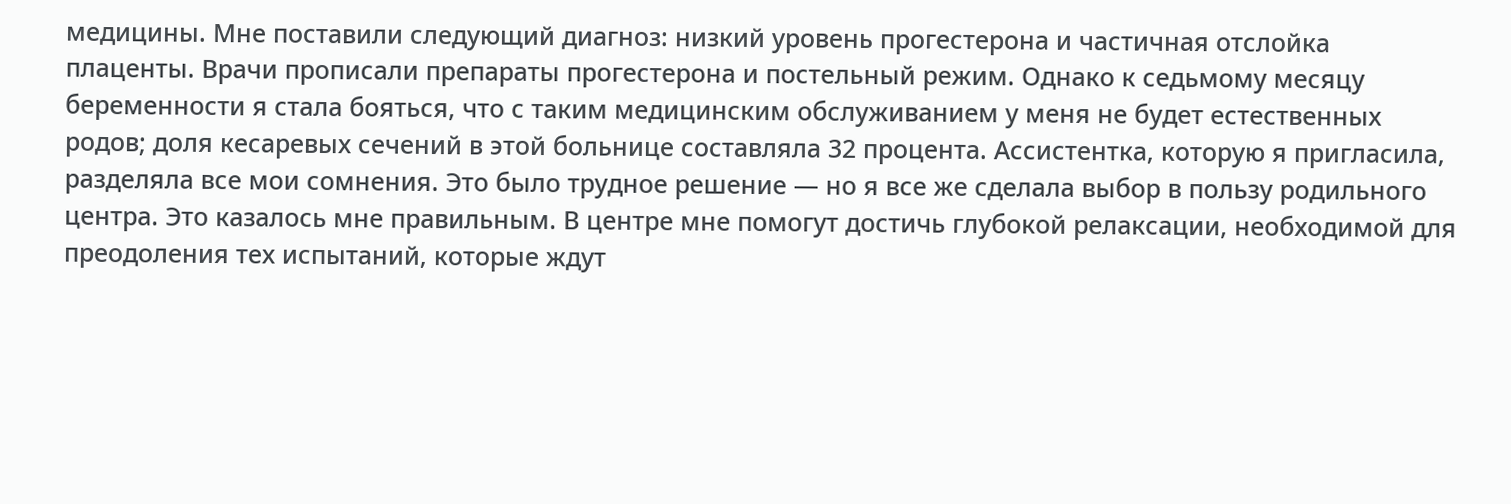медицины. Мне поставили следующий диагноз: низкий уровень прогестерона и частичная отслойка плаценты. Врачи прописали препараты прогестерона и постельный режим. Однако к седьмому месяцу беременности я стала бояться, что с таким медицинским обслуживанием у меня не будет естественных родов; доля кесаревых сечений в этой больнице составляла 32 процента. Ассистентка, которую я пригласила, разделяла все мои сомнения. Это было трудное решение — но я все же сделала выбор в пользу родильного центра. Это казалось мне правильным. В центре мне помогут достичь глубокой релаксации, необходимой для преодоления тех испытаний, которые ждут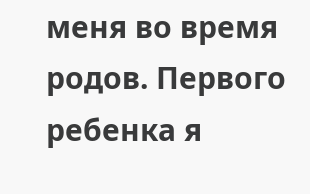меня во время родов. Первого ребенка я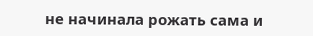не начинала рожать сама и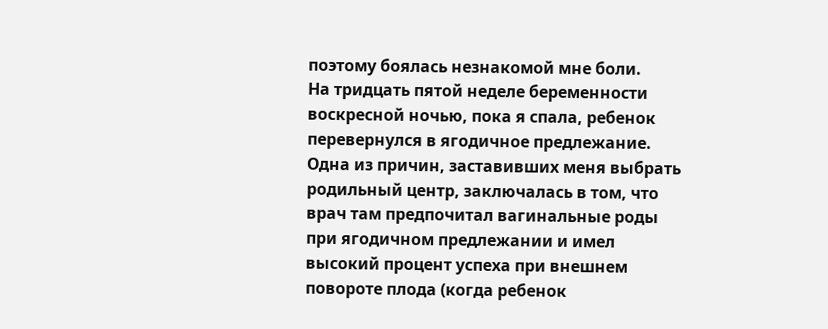поэтому боялась незнакомой мне боли.
На тридцать пятой неделе беременности воскресной ночью, пока я спала, ребенок перевернулся в ягодичное предлежание. Одна из причин, заставивших меня выбрать родильный центр, заключалась в том, что врач там предпочитал вагинальные роды при ягодичном предлежании и имел высокий процент успеха при внешнем повороте плода (когда ребенок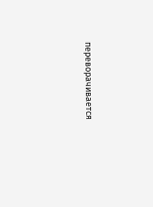переворачивается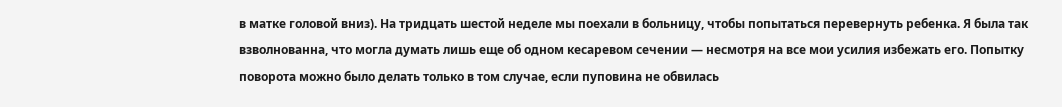в матке головой вниз). На тридцать шестой неделе мы поехали в больницу, чтобы попытаться перевернуть ребенка. Я была так взволнованна, что могла думать лишь еще об одном кесаревом сечении — несмотря на все мои усилия избежать его. Попытку поворота можно было делать только в том случае, если пуповина не обвилась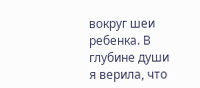вокруг шеи ребенка. В глубине души я верила, что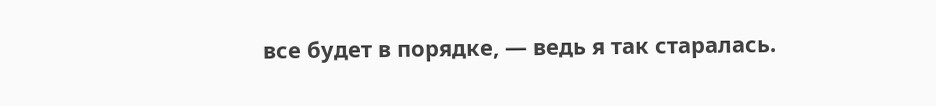все будет в порядке, — ведь я так старалась.